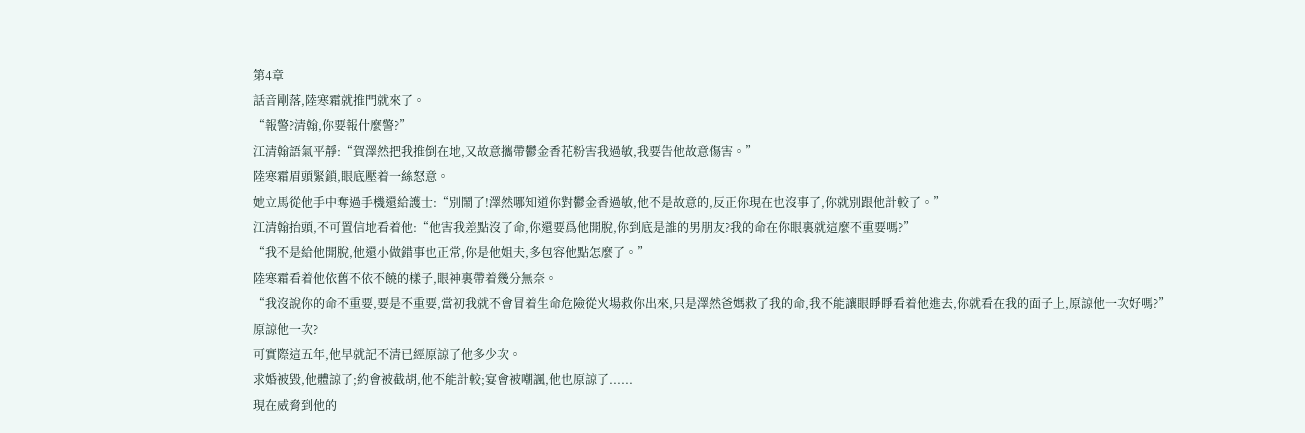第4章
話音剛落,陸寒霜就推門就來了。
“報警?清翰,你要報什麼警?”
江清翰語氣平靜:“賀澤然把我推倒在地,又故意攜帶鬱金香花粉害我過敏,我要告他故意傷害。”
陸寒霜眉頭緊鎖,眼底壓着一絲怒意。
她立馬從他手中奪過手機還給護士:“別鬧了!澤然哪知道你對鬱金香過敏,他不是故意的,反正你現在也沒事了,你就別跟他計較了。”
江清翰抬頭,不可置信地看着他:“他害我差點沒了命,你還要爲他開脫,你到底是誰的男朋友?我的命在你眼裏就這麼不重要嗎?”
“我不是給他開脫,他還小做錯事也正常,你是他姐夫,多包容他點怎麼了。”
陸寒霜看着他依舊不依不饒的樣子,眼神裏帶着幾分無奈。
“我沒說你的命不重要,要是不重要,當初我就不會冒着生命危險從火場救你出來,只是澤然爸媽救了我的命,我不能讓眼睜睜看着他進去,你就看在我的面子上,原諒他一次好嗎?”
原諒他一次?
可實際這五年,他早就記不清已經原諒了他多少次。
求婚被毀,他體諒了;約會被截胡,他不能計較;宴會被嘲諷,他也原諒了......
現在威脅到他的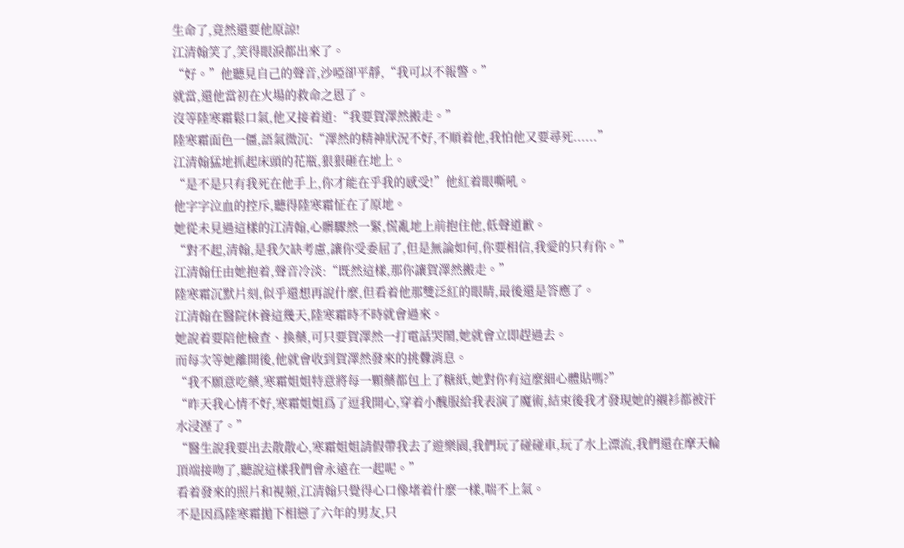生命了,竟然還要他原諒!
江清翰笑了,笑得眼淚都出來了。
“好。”他聽見自己的聲音,沙啞卻平靜,“我可以不報警。”
就當,還他當初在火場的救命之恩了。
沒等陸寒霜鬆口氣,他又接着道:“我要賀澤然搬走。”
陸寒霜面色一僵,語氣微沉:“澤然的精神狀況不好,不順着他,我怕他又要尋死......”
江清翰猛地抓起床頭的花瓶,狠狠砸在地上。
“是不是只有我死在他手上,你才能在乎我的感受!”他紅着眼嘶吼。
他字字泣血的控斥,聽得陸寒霜怔在了原地。
她從未見過這樣的江清翰,心髒驟然一緊,慌亂地上前抱住他,低聲道歉。
“對不起,清翰,是我欠缺考慮,讓你受委屈了,但是無論如何,你要相信,我愛的只有你。”
江清翰任由她抱着,聲音冷淡:“既然這樣,那你讓賀澤然搬走。”
陸寒霜沉默片刻,似乎還想再說什麼,但看着他那雙泛紅的眼睛,最後還是答應了。
江清翰在醫院休養這幾天,陸寒霜時不時就會過來。
她說着要陪他檢查、換藥,可只要賀澤然一打電話哭鬧,她就會立即趕過去。
而每次等她離開後,他就會收到賀澤然發來的挑釁消息。
“我不願意吃藥,寒霜姐姐特意將每一顆藥都包上了糖紙,她對你有這麼細心體貼嗎?”
“昨天我心情不好,寒霜姐姐爲了逗我開心,穿着小醜服給我表演了魔術,結束後我才發現她的襯衫都被汗水浸溼了。”
“醫生說我要出去散散心,寒霜姐姐請假帶我去了遊樂園,我們玩了碰碰車,玩了水上漂流,我們還在摩天輪頂端接吻了,聽說這樣我們會永遠在一起呢。”
看着發來的照片和視頻,江清翰只覺得心口像堵着什麼一樣,喘不上氣。
不是因爲陸寒霜拋下相戀了六年的男友,只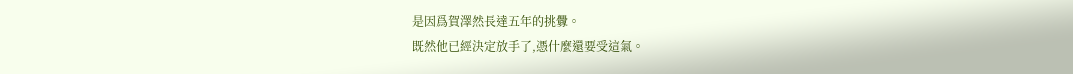是因爲賀澤然長達五年的挑釁。
既然他已經決定放手了,憑什麼還要受這氣。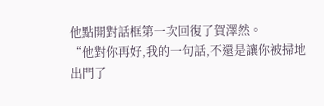他點開對話框第一次回復了賀澤然。
“他對你再好,我的一句話,不還是讓你被掃地出門了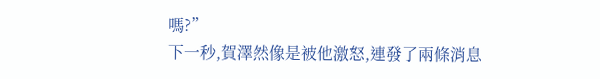嗎?”
下一秒,賀澤然像是被他激怒,連發了兩條消息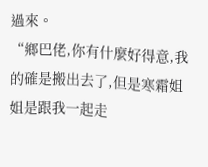過來。
“鄉巴佬,你有什麼好得意,我的確是搬出去了,但是寒霜姐姐是跟我一起走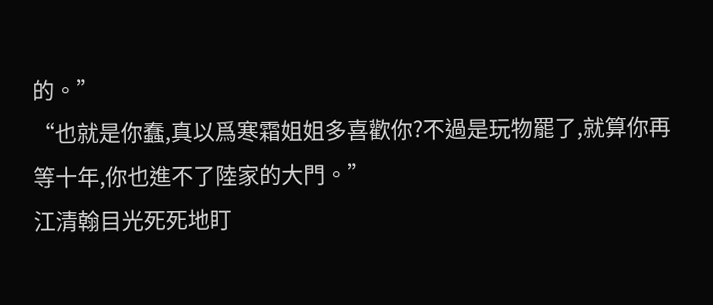的。”
“也就是你蠢,真以爲寒霜姐姐多喜歡你?不過是玩物罷了,就算你再等十年,你也進不了陸家的大門。”
江清翰目光死死地盯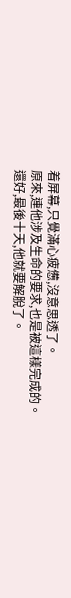着屏幕,只覺滿心疲憊,沒意思透了。
原來,連他涉及生命的要求,也是被這樣完成的。
還好,最後十天,他就要解脫了。